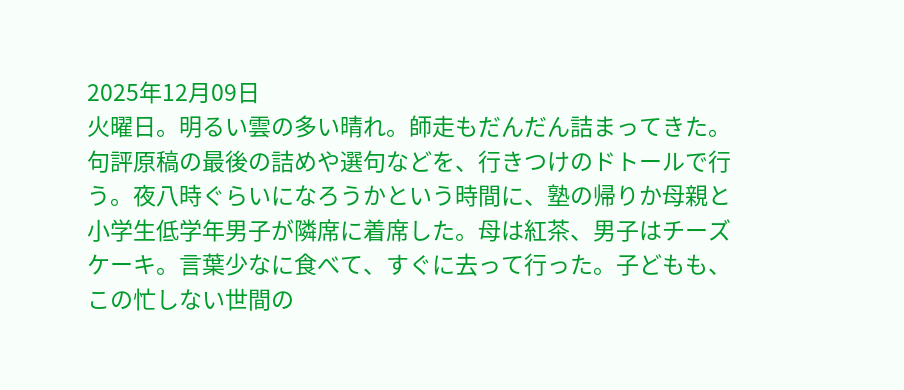2025年12月09日
火曜日。明るい雲の多い晴れ。師走もだんだん詰まってきた。句評原稿の最後の詰めや選句などを、行きつけのドトールで行う。夜八時ぐらいになろうかという時間に、塾の帰りか母親と小学生低学年男子が隣席に着席した。母は紅茶、男子はチーズケーキ。言葉少なに食べて、すぐに去って行った。子どもも、この忙しない世間の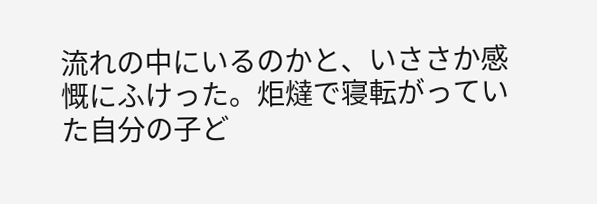流れの中にいるのかと、いささか感慨にふけった。炬燵で寝転がっていた自分の子ど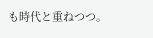も時代と重ねつつ。